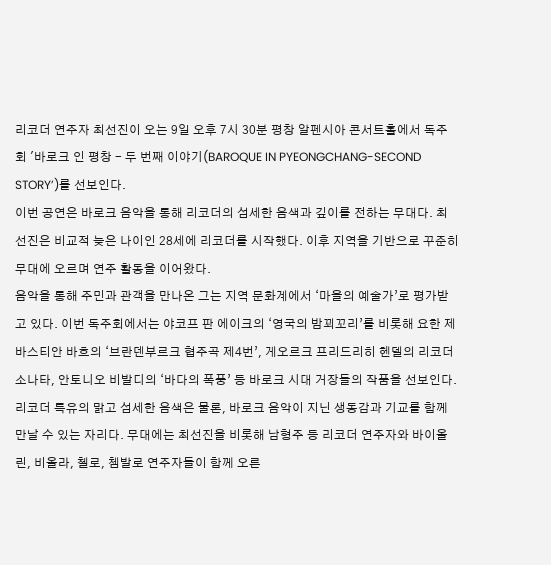리코더 연주자 최선진이 오는 9일 오후 7시 30분 평창 알펜시아 콘서트홀에서 독주회 '바로크 인 평창 - 두 번째 이야기(BAROQUE IN PYEONGCHANG-SECOND STORY’)를 선보인다.
이번 공연은 바로크 음악을 통해 리코더의 섬세한 음색과 깊이를 전하는 무대다. 최선진은 비교적 늦은 나이인 28세에 리코더를 시작했다. 이후 지역을 기반으로 꾸준히 무대에 오르며 연주 활동을 이어왔다.
음악을 통해 주민과 관객을 만나온 그는 지역 문화계에서 ‘마을의 예술가’로 평가받고 있다. 이번 독주회에서는 야코프 판 에이크의 ‘영국의 밤꾀꼬리’를 비롯해 요한 제바스티안 바흐의 ‘브란덴부르크 협주곡 제4번’, 게오르크 프리드리히 헨델의 리코더 소나타, 안토니오 비발디의 ‘바다의 폭풍’ 등 바로크 시대 거장들의 작품을 선보인다.
리코더 특유의 맑고 섬세한 음색은 물론, 바로크 음악이 지닌 생동감과 기교를 함께 만날 수 있는 자리다. 무대에는 최선진을 비롯해 남형주 등 리코더 연주자와 바이올린, 비올라, 첼로, 쳄발로 연주자들이 함께 오른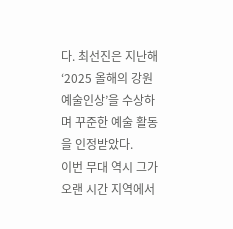다. 최선진은 지난해 ‘2025 올해의 강원예술인상’을 수상하며 꾸준한 예술 활동을 인정받았다.
이번 무대 역시 그가 오랜 시간 지역에서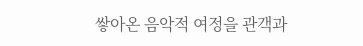쌓아온 음악적 여정을 관객과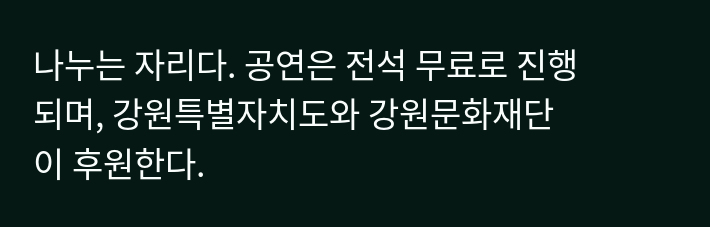나누는 자리다. 공연은 전석 무료로 진행되며, 강원특별자치도와 강원문화재단이 후원한다.